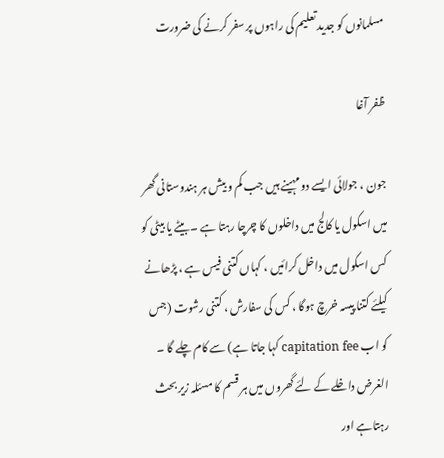مسلمانوں کو جدید تعلیم کی راہوں پر سفر کرنے کی ضرورت

ظفر آغا

جون ، جولائی ایسے دو مہینے ہیں جب کم و بیش ہر ہندوستانی گھر میں اسکول یا کالج میں داخلوں کا چرچا رہتا ہے ۔ بیٹے یا بیٹی کو کس اسکول میں داخل کرائیں ، کہاں کتنی فیس ہے ، پڑھانے کیلئے کتنا پیسہ خرچ ہوگا ، کس کی سفارش ، کتنی رشوت (جس کو اب capitation fee کہا جاتا ہے) سے کام چلے گا ۔ الغرض داخلے کے لئے گھروں میں ہر قسم کا مسئلہ زیر بحث رہتاہے اور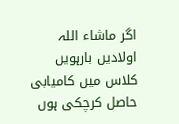اگر ماشاء اللہ اولادیں بارہویں کلاس میں کامیابی حاصل کرچکی ہوں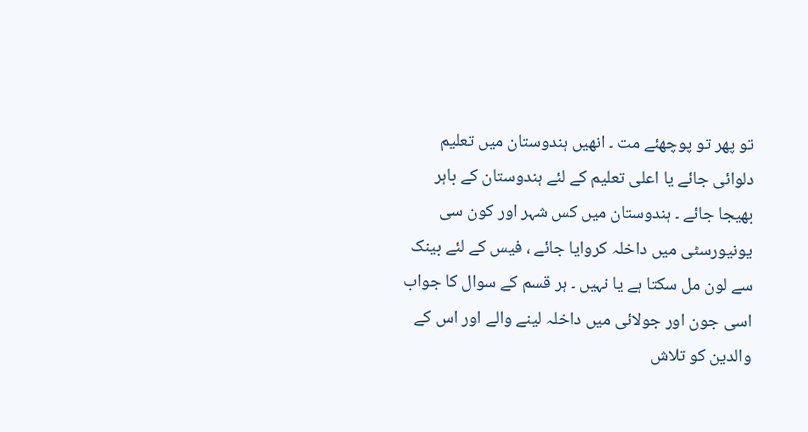تو پھر تو پوچھئے مت ۔ انھیں ہندوستان میں تعلیم دلوائی جائے یا اعلی تعلیم کے لئے ہندوستان کے باہر بھیجا جائے ۔ ہندوستان میں کس شہر اور کون سی یونیورسٹی میں داخلہ کروایا جائے ، فیس کے لئے بینک سے لون مل سکتا ہے یا نہیں ۔ ہر قسم کے سوال کا جواب اسی جون اور جولائی میں داخلہ لینے والے اور اس کے والدین کو تلاش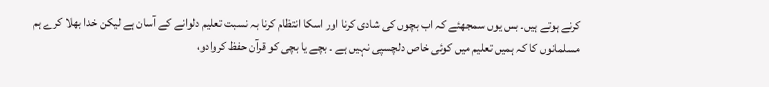کرنے ہوتے ہیں۔ بس یوں سمجھئے کہ اب بچوں کی شادی کرنا اور اسکا انتظام کرنا بہ نسبت تعلیم دلوانے کے آسان ہے لیکن خدا بھلا کرے ہم مسلمانوں کا کہ ہمیں تعلیم میں کوئی خاص دلچسپی نہیں ہے ۔ بچے یا بچی کو قرآن حفظ کروادو،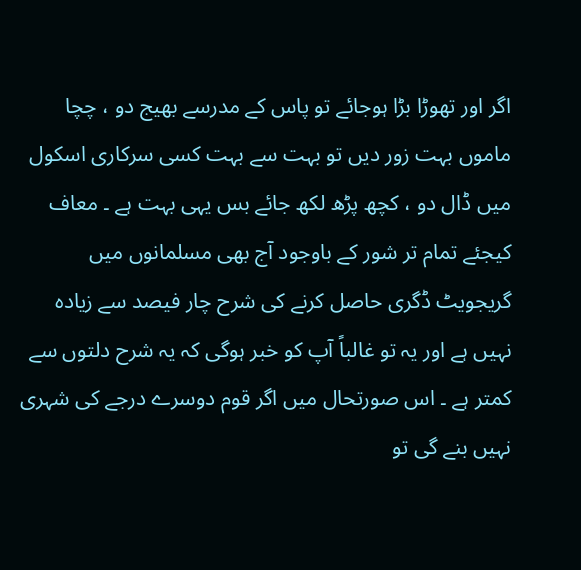اگر اور تھوڑا بڑا ہوجائے تو پاس کے مدرسے بھیج دو ، چچا ماموں بہت زور دیں تو بہت سے بہت کسی سرکاری اسکول میں ڈال دو ، کچھ پڑھ لکھ جائے بس یہی بہت ہے ۔ معاف کیجئے تمام تر شور کے باوجود آج بھی مسلمانوں میں گریجویٹ ڈگری حاصل کرنے کی شرح چار فیصد سے زیادہ نہیں ہے اور یہ تو غالباً آپ کو خبر ہوگی کہ یہ شرح دلتوں سے کمتر ہے ۔ اس صورتحال میں اگر قوم دوسرے درجے کی شہری نہیں بنے گی تو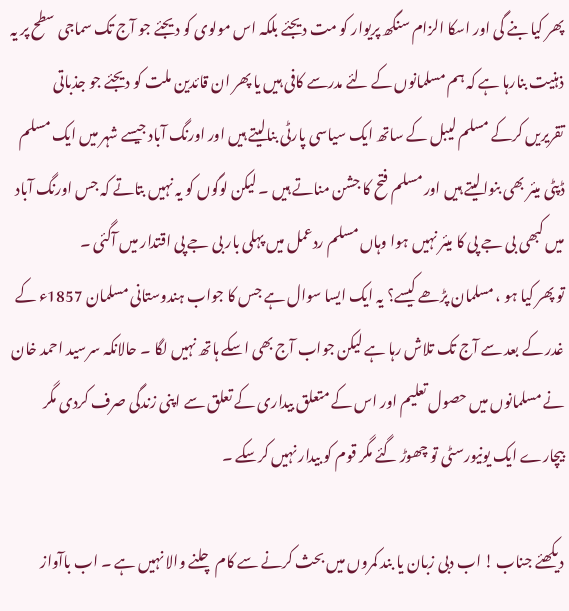پھر کیا بنے گی اور اسکا الزام سنگھ پریوار کو مت دیجئے بلکہ اس مولوی کو دیجئے جو آج تک سماجی سطح پر یہ ذہنیت بنارہا ہے کہ ہم مسلمانوں کے لئے مدرسے کافی ہیں یا پھر ان قائدین ملت کو دیجئے جو جذباتی تقریریں کرکے مسلم لیبل کے ساتھ ایک سیاسی پارٹی بنالیتے ہیں اور اورنگ آباد جیسے شہر میں ایک مسلم ڈپٹی میئر بھی بنوالیتے ہیں اور مسلم فتح کا جشن مناتے ہیں ۔ لیکن لوگوں کو یہ نہیں بتاتے کہ جس اورنگ آباد میں کبھی بی جے پی کا میئر نہیں ہوا وہاں مسلم ردعمل میں پہلی بار بی جے پی اقتدار میں آگئی ۔
تو پھر کیا ہو ، مسلمان پڑھے کیسے؟ یہ ایک ایسا سوال ہے جس کا جواب ہندوستانی مسلمان 1857ء کے غدر کے بعد سے آج تک تلاش رہا ہے لیکن جواب آج بھی اسکے ہاتھ نہیں لگا ۔ حالانکہ سرسید احمد خان نے مسلمانوں میں حصول تعلیم اور اس کے متعلق بیداری کے تعلق سے اپنی زندگی صرف کردی مگر بیچارے ایک یونیورسٹی تو چھوڑ گئے مگر قوم کو بیدار نہیں کرسکے ۔

دیکھئے جناب ! اب دبی زبان یا بند کمروں میں بحث کرنے سے کام چلنے والا نہیں ہے ۔ اب باآواز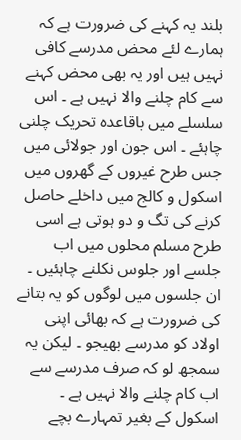بلند یہ کہنے کی ضرورت ہے کہ ہمارے لئے محض مدرسے کافی نہیں ہیں اور یہ بھی محض کہنے سے کام چلنے والا نہیں ہے ۔ اس سلسلے میں باقاعدہ تحریک چلنی چاہئے ۔ اس جون اور جولائی میں جس طرح غیروں کے گھروں میں اسکول و کالج میں داخلے حاصل کرنے کی تگ و دو ہوتی ہے اسی طرح مسلم محلوں میں اب جلسے اور جلوس نکلنے چاہئیں ۔ ان جلسوں میں لوگوں کو یہ بتانے کی ضرورت ہے کہ بھائی اپنی اولاد کو مدرسے بھیجو ۔ لیکن یہ سمجھ لو کہ صرف مدرسے سے اب کام چلنے والا نہیں ہے ۔ اسکول کے بغیر تمہارے بچے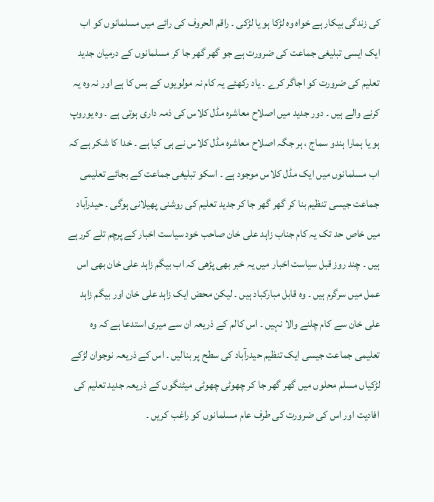کی زندگی بیکار ہے خواہ وہ لڑکا ہو یا لڑکی ۔ راقم الحروف کی رائے میں مسلمانوں کو اب ایک ایسی تبلیغی جماعت کی ضرورت ہے جو گھر گھر جا کر مسلمانوں کے درمیان جدید تعلیم کی ضرورت کو اجاگر کرے ۔ یاد رکھئے یہ کام نہ مولویوں کے بس کا ہے اور نہ وہ یہ کرنے والے ہیں ۔ دور جدید میں اصلاح معاشرہ مڈل کلاس کی ذمہ داری ہوتی ہے ۔ وہ یوروپ ہو یا ہمارا ہندو سماج ، ہر جگہ اصلاح معاشرہ مڈل کلاس نے ہی کیا ہے ۔ خدا کا شکر ہے کہ اب مسلمانوں میں ایک مڈل کلاس موجود ہے ۔ اسکو تبلیغی جماعت کے بجائے تعلیمی جماعت جیسی تنظیم بنا کر گھر گھر جا کر جدید تعلیم کی روشنی پھیلانی ہوگی ۔ حیدرآباد میں خاص حد تک یہ کام جناب زاہد علی خان صاحب خود سیاست اخبار کے پرچم تلے کررہے ہیں ۔ چند روز قبل سیاست اخبار میں یہ خبر بھی پڑھی کہ اب بیگم زاہد علی خان بھی اس عمل میں سرگرم ہیں ۔ وہ قابل مبارکباد ہیں ۔ لیکن محض ایک زاہد علی خان اور بیگم زاہد علی خان سے کام چلنے والا نہیں ۔ اس کالم کے ذریعہ ان سے میری استدعا ہے کہ وہ تعلیمی جماعت جیسی ایک تنظیم حیدرآباد کی سطح پر بنالیں ۔ اس کے ذریعہ نوجوان لڑکے لڑکیاں مسلم محلوں میں گھر گھر جا کر چھوٹی چھوٹی میٹنگوں کے ذریعہ جدید تعلیم کی افادیت اور اس کی ضرورت کی طرف عام مسلمانوں کو راغب کریں ۔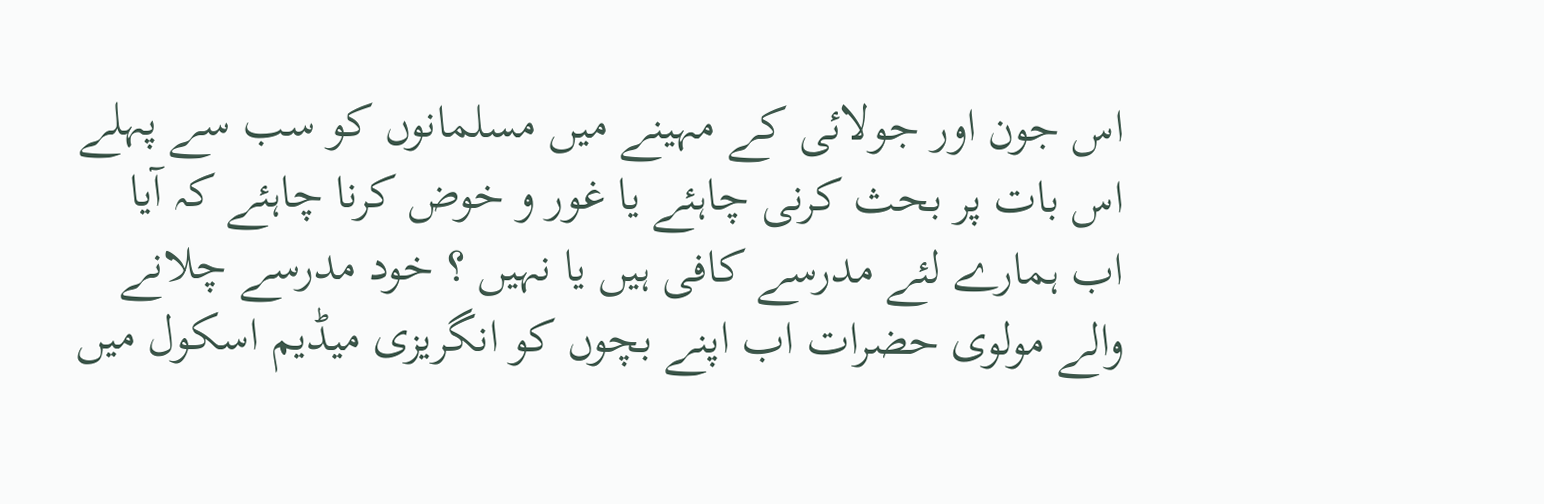اس جون اور جولائی کے مہینے میں مسلمانوں کو سب سے پہلے اس بات پر بحث کرنی چاہئے یا غور و خوض کرنا چاہئے کہ آیا اب ہمارے لئے مدرسے کافی ہیں یا نہیں ؟ خود مدرسے چلانے والے مولوی حضرات اب اپنے بچوں کو انگریزی میڈیم اسکول میں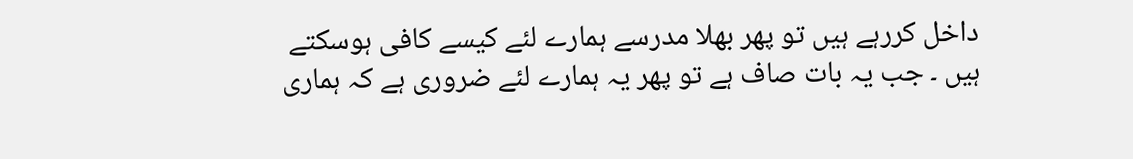داخل کررہے ہیں تو پھر بھلا مدرسے ہمارے لئے کیسے کافی ہوسکتے ہیں ۔ جب یہ بات صاف ہے تو پھر یہ ہمارے لئے ضروری ہے کہ ہماری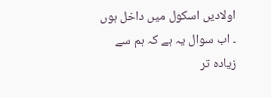اولادیں اسکول میں داخل ہوں ۔ اب سوال یہ ہے کہ ہم سے زیادہ تر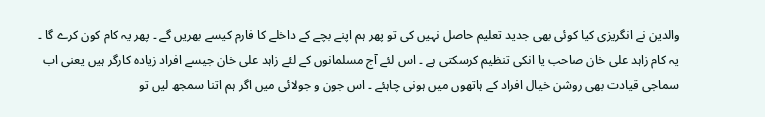والدین نے انگریزی کیا کوئی بھی جدید تعلیم حاصل نہیں کی تو پھر ہم اپنے بچے کے داخلے کا فارم کیسے بھریں گے ۔ پھر یہ کام کون کرے گا ۔ یہ کام زاہد علی خان صاحب یا انکی تنظیم کرسکتی ہے ۔ اس لئے آج مسلمانوں کے لئے زاہد علی خان جیسے افراد زیادہ کارگر ہیں یعنی اب سماجی قیادت بھی روشن خیال افراد کے ہاتھوں میں ہونی چاہئے ۔ اس جون و جولائی میں اگر ہم اتنا سمجھ لیں تو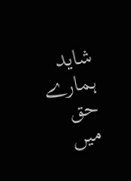شاید ہمارے حق میں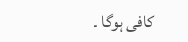کافی ہوگا ۔